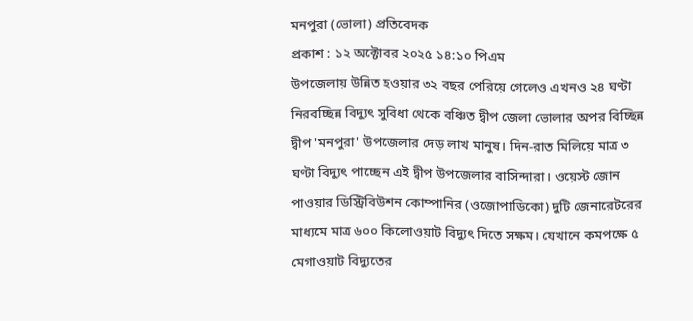মনপুরা (ভোলা) প্রতিবেদক
প্রকাশ : ১২ অক্টোবর ২০২৫ ১৪:১০ পিএম
উপজেলায় উন্নিত হওয়ার ৩২ বছর পেরিয়ে গেলেও এখনও ২৪ ঘণ্টা নিরবচ্ছিন্ন বিদ্যুৎ সুবিধা থেকে বঞ্চিত দ্বীপ জেলা ভোলার অপর বিচ্ছিন্ন দ্বীপ 'মনপুরা' উপজেলার দেড় লাখ মানুষ। দিন-রাত মিলিয়ে মাত্র ৩ ঘণ্টা বিদ্যুৎ পাচ্ছেন এই দ্বীপ উপজেলার বাসিন্দারা। ওয়েস্ট জোন পাওয়ার ডিস্ট্রিবিউশন কোম্পানির (ওজোপাডিকো) দুটি জেনারেটরের মাধ্যমে মাত্র ৬০০ কিলোওয়াট বিদ্যুৎ দিতে সক্ষম। যেখানে কমপক্ষে ৫ মেগাওয়াট বিদ্যুতের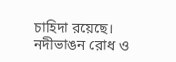চাহিদা রয়েছে।
নদীভাঙন রোধ ও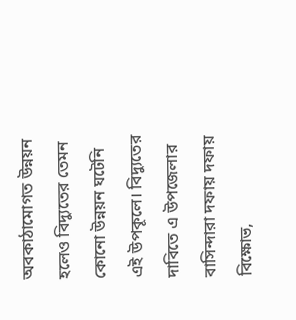অবকাঠামোগত উন্নয়ন হলেও বিদ্যুতের তেমন কোনো উন্নয়ন ঘটেনি এই উপকূলে। বিদ্যুতের দাবিতে এ উপজেলার বাসিন্দারা দফায় দফায় বিক্ষোভ,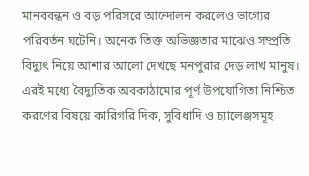মানববন্ধন ও বড় পরিসরে আন্দোলন করলেও ভাগ্যের পরিবর্তন ঘটেনি। অনেক তিক্ত অভিজ্ঞতার মাঝেও সম্প্রতি বিদ্যুৎ নিয়ে আশার আলো দেখছে মনপুরার দেড় লাখ মানুষ।
এরই মধ্যে বৈদ্যুতিক অবকাঠামোর পূর্ণ উপযোগিতা নিশ্চিত করণের বিষয়ে কারিগরি দিক, সুবিধাদি ও চ্যালেঞ্জসমূহ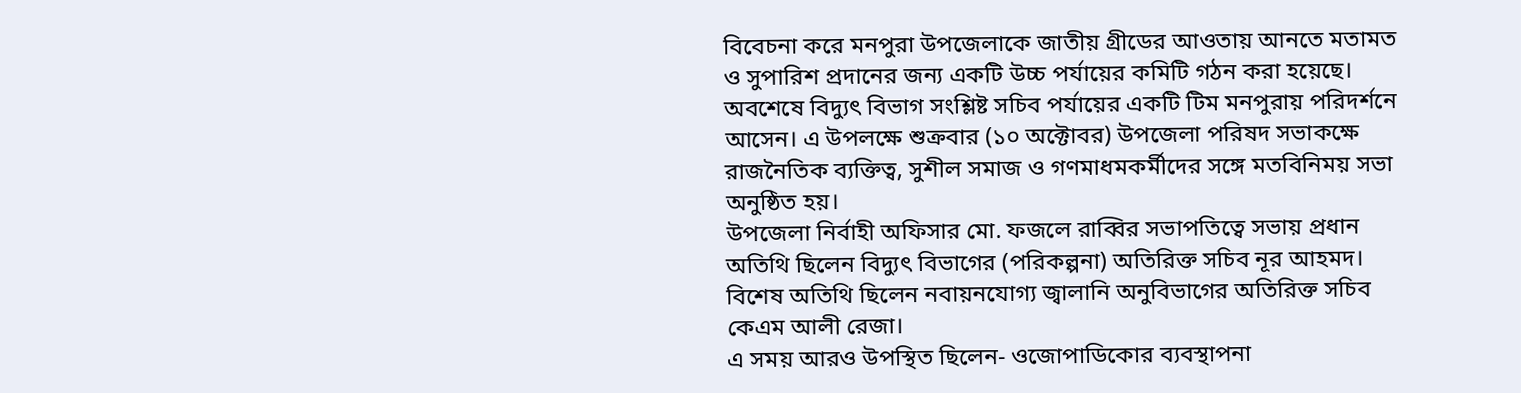বিবেচনা করে মনপুরা উপজেলাকে জাতীয় গ্রীডের আওতায় আনতে মতামত ও সুপারিশ প্রদানের জন্য একটি উচ্চ পর্যায়ের কমিটি গঠন করা হয়েছে। অবশেষে বিদ্যুৎ বিভাগ সংশ্লিষ্ট সচিব পর্যায়ের একটি টিম মনপুরায় পরিদর্শনে আসেন। এ উপলক্ষে শুক্রবার (১০ অক্টোবর) উপজেলা পরিষদ সভাকক্ষে রাজনৈতিক ব্যক্তিত্ব, সুশীল সমাজ ও গণমাধমকর্মীদের সঙ্গে মতবিনিময় সভা অনুষ্ঠিত হয়।
উপজেলা নির্বাহী অফিসার মো. ফজলে রাব্বির সভাপতিত্বে সভায় প্রধান অতিথি ছিলেন বিদ্যুৎ বিভাগের (পরিকল্পনা) অতিরিক্ত সচিব নূর আহমদ। বিশেষ অতিথি ছিলেন নবায়নযোগ্য জ্বালানি অনুবিভাগের অতিরিক্ত সচিব কেএম আলী রেজা।
এ সময় আরও উপস্থিত ছিলেন- ওজোপাডিকোর ব্যবস্থাপনা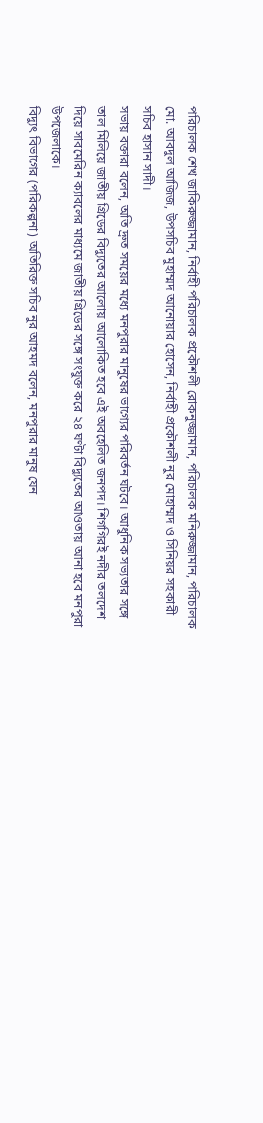পরিচালক শেখ জাকিরুজ্জামান, নির্বাহী পরিচালক প্রকৌশলী রোকনুজ্জামান, পরিচালক মনিরুজ্জামান, পরিচালক মো. আবদুল আজিজ, উপসচিব মুহাম্মদ আনোয়ার হোসেন, নির্বাহী প্রকৌশলী নুর মোহাম্মদ ও সিনিয়র সহকারী সচিব হাসান সাদী।
সভায় বক্তারা বলেন, অতি দ্রুত সময়ের মধ্যে মনপুরার মানুষের ভাগ্যের পরিবর্তন ঘটবে। আধুনিক সভ্যতার সঙ্গে তাল মিলিয়ে জাতীয় গ্রিডের বিদ্যুতের আলোয় আলোকিত হবে এই অবহেলিত জনপদ। শিগগিরই নদীর তলদেশ দিয়ে সাবমেরিন ক্যাবলের মাধ্যমে জাতীয় গ্রিডের সঙ্গে সংযুক্ত করে ২৪ ঘণ্টা বিদ্যুতের আওতায় আনা হবে মনপুরা উপজেলাকে।
বিদ্যুৎ বিভাগের (পরিকল্পনা) অতিরিক্ত সচিব নুর আহমদ বলেন, মনপুরার মানুষ যেন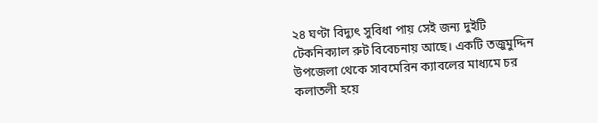২৪ ঘণ্টা বিদ্যুৎ সুবিধা পায় সেই জন্য দুইটি টেকনিক্যাল রুট বিবেচনায় আছে। একটি তজুমুদ্দিন উপজেলা থেকে সাবমেরিন ক্যাবলের মাধ্যমে চর কলাতলী হয়ে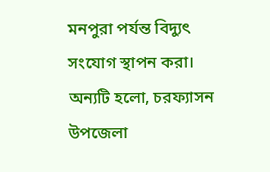মনপুরা পর্যন্ত বিদ্যুৎ সংযোগ স্থাপন করা। অন্যটি হলো, চরফ্যাসন উপজেলা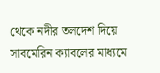থেকে নদীর তলদেশ দিয়ে সাবমেরিন ক্যাবলের মাধ্যমে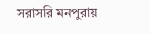সরাসরি মনপুরায়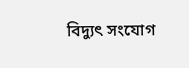বিদ্যুৎ সংযোগ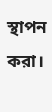স্থাপন করা।